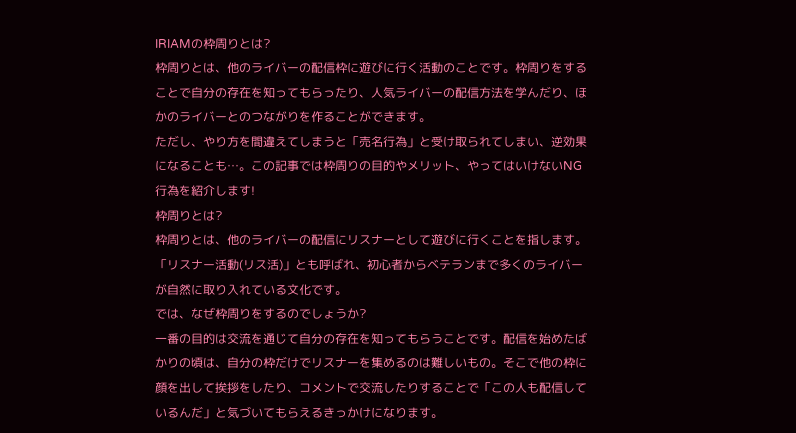IRIAMの枠周りとは?
枠周りとは、他のライバーの配信枠に遊びに行く活動のことです。枠周りをすることで自分の存在を知ってもらったり、人気ライバーの配信方法を学んだり、ほかのライバーとのつながりを作ることができます。
ただし、やり方を間違えてしまうと「売名行為」と受け取られてしまい、逆効果になることも…。この記事では枠周りの目的やメリット、やってはいけないNG行為を紹介します!
枠周りとは?
枠周りとは、他のライバーの配信にリスナーとして遊びに行くことを指します。「リスナー活動(リス活)」とも呼ばれ、初心者からベテランまで多くのライバーが自然に取り入れている文化です。
では、なぜ枠周りをするのでしょうか?
一番の目的は交流を通じて自分の存在を知ってもらうことです。配信を始めたばかりの頃は、自分の枠だけでリスナーを集めるのは難しいもの。そこで他の枠に顔を出して挨拶をしたり、コメントで交流したりすることで「この人も配信しているんだ」と気づいてもらえるきっかけになります。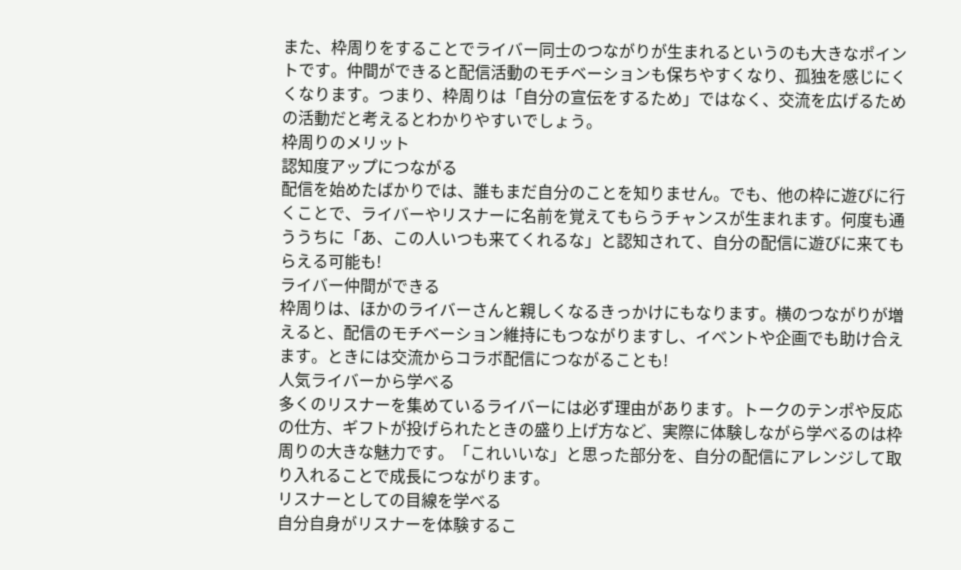また、枠周りをすることでライバー同士のつながりが生まれるというのも大きなポイントです。仲間ができると配信活動のモチベーションも保ちやすくなり、孤独を感じにくくなります。つまり、枠周りは「自分の宣伝をするため」ではなく、交流を広げるための活動だと考えるとわかりやすいでしょう。
枠周りのメリット
認知度アップにつながる
配信を始めたばかりでは、誰もまだ自分のことを知りません。でも、他の枠に遊びに行くことで、ライバーやリスナーに名前を覚えてもらうチャンスが生まれます。何度も通ううちに「あ、この人いつも来てくれるな」と認知されて、自分の配信に遊びに来てもらえる可能も!
ライバー仲間ができる
枠周りは、ほかのライバーさんと親しくなるきっかけにもなります。横のつながりが増えると、配信のモチベーション維持にもつながりますし、イベントや企画でも助け合えます。ときには交流からコラボ配信につながることも!
人気ライバーから学べる
多くのリスナーを集めているライバーには必ず理由があります。トークのテンポや反応の仕方、ギフトが投げられたときの盛り上げ方など、実際に体験しながら学べるのは枠周りの大きな魅力です。「これいいな」と思った部分を、自分の配信にアレンジして取り入れることで成長につながります。
リスナーとしての目線を学べる
自分自身がリスナーを体験するこ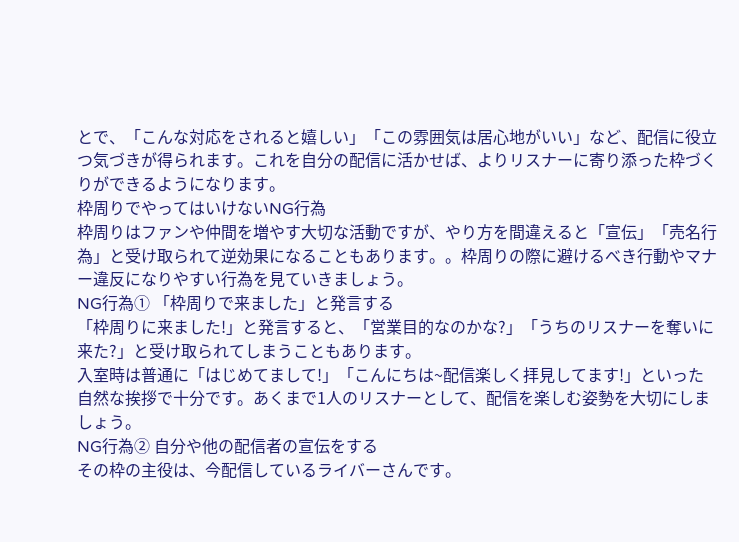とで、「こんな対応をされると嬉しい」「この雰囲気は居心地がいい」など、配信に役立つ気づきが得られます。これを自分の配信に活かせば、よりリスナーに寄り添った枠づくりができるようになります。
枠周りでやってはいけないNG行為
枠周りはファンや仲間を増やす大切な活動ですが、やり方を間違えると「宣伝」「売名行為」と受け取られて逆効果になることもあります。。枠周りの際に避けるべき行動やマナー違反になりやすい行為を見ていきましょう。
NG行為① 「枠周りで来ました」と発言する
「枠周りに来ました!」と発言すると、「営業目的なのかな?」「うちのリスナーを奪いに来た?」と受け取られてしまうこともあります。
入室時は普通に「はじめてまして!」「こんにちは~配信楽しく拝見してます!」といった自然な挨拶で十分です。あくまで1人のリスナーとして、配信を楽しむ姿勢を大切にしましょう。
NG行為② 自分や他の配信者の宣伝をする
その枠の主役は、今配信しているライバーさんです。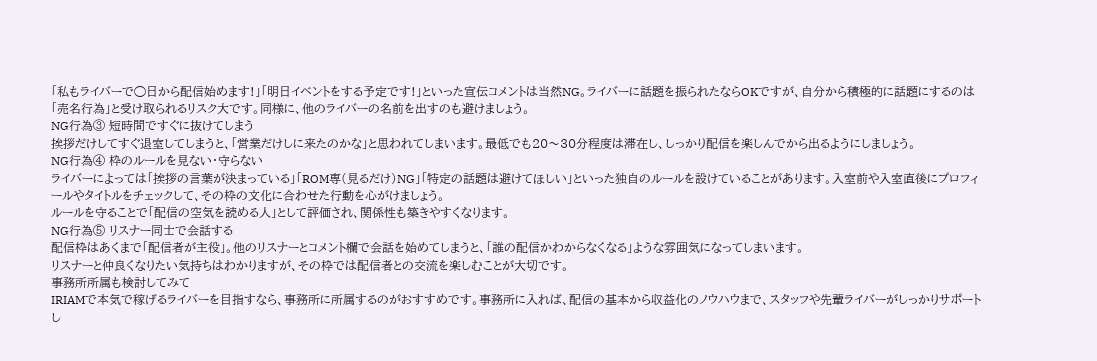「私もライバーで◯日から配信始めます!」「明日イベントをする予定です!」といった宣伝コメントは当然NG。ライバーに話題を振られたならOKですが、自分から積極的に話題にするのは「売名行為」と受け取られるリスク大です。同様に、他のライバーの名前を出すのも避けましょう。
NG行為③ 短時間ですぐに抜けてしまう
挨拶だけしてすぐ退室してしまうと、「営業だけしに来たのかな」と思われてしまいます。最低でも20〜30分程度は滞在し、しっかり配信を楽しんでから出るようにしましょう。
NG行為④ 枠のルールを見ない・守らない
ライバーによっては「挨拶の言葉が決まっている」「ROM専(見るだけ)NG」「特定の話題は避けてほしい」といった独自のルールを設けていることがあります。入室前や入室直後にプロフィールやタイトルをチェックして、その枠の文化に合わせた行動を心がけましょう。
ルールを守ることで「配信の空気を読める人」として評価され、関係性も築きやすくなります。
NG行為⑤ リスナー同士で会話する
配信枠はあくまで「配信者が主役」。他のリスナーとコメント欄で会話を始めてしまうと、「誰の配信かわからなくなる」ような雰囲気になってしまいます。
リスナーと仲良くなりたい気持ちはわかりますが、その枠では配信者との交流を楽しむことが大切です。
事務所所属も検討してみて
IRIAMで本気で稼げるライバーを目指すなら、事務所に所属するのがおすすめです。事務所に入れば、配信の基本から収益化のノウハウまで、スタッフや先輩ライバーがしっかりサポートし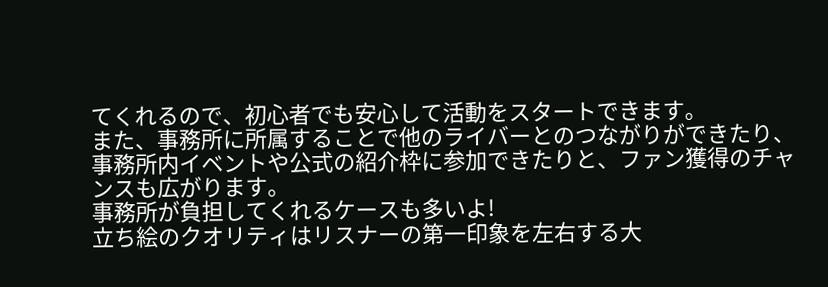てくれるので、初心者でも安心して活動をスタートできます。
また、事務所に所属することで他のライバーとのつながりができたり、事務所内イベントや公式の紹介枠に参加できたりと、ファン獲得のチャンスも広がります。
事務所が負担してくれるケースも多いよ!
立ち絵のクオリティはリスナーの第一印象を左右する大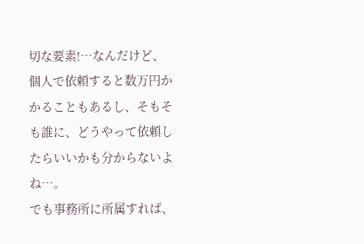切な要素!…なんだけど、個人で依頼すると数万円かかることもあるし、そもそも誰に、どうやって依頼したらいいかも分からないよね…。
でも事務所に所属すれば、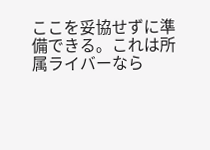ここを妥協せずに準備できる。これは所属ライバーなら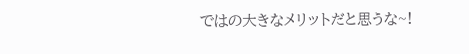ではの大きなメリットだと思うな~!